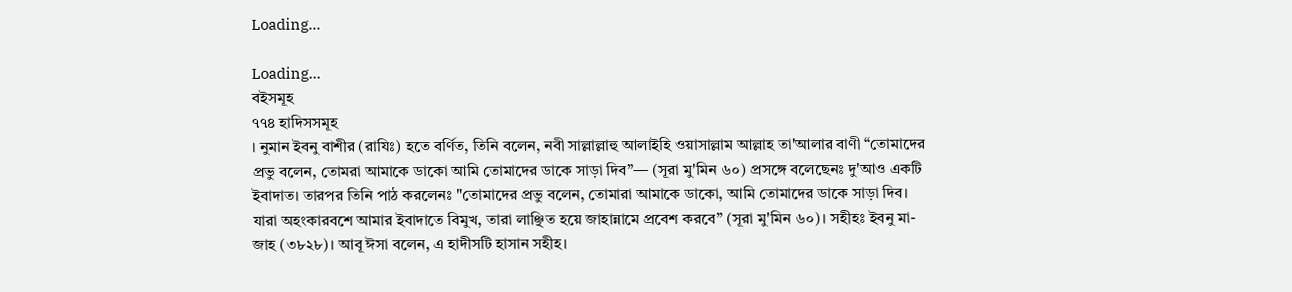Loading...

Loading...
বইসমূহ
৭৭৪ হাদিসসমূহ
। নুমান ইবনু বাশীর (রাযিঃ) হতে বর্ণিত, তিনি বলেন, নবী সাল্লাল্লাহু আলাইহি ওয়াসাল্লাম আল্লাহ তা'আলার বাণী “তোমাদের প্রভু বলেন, তোমরা আমাকে ডাকো আমি তোমাদের ডাকে সাড়া দিব”— (সূরা মু'মিন ৬০) প্রসঙ্গে বলেছেনঃ দু'আও একটি ইবাদাত। তারপর তিনি পাঠ করলেনঃ "তোমাদের প্রভু বলেন, তোমারা আমাকে ডাকো, আমি তোমাদের ডাকে সাড়া দিব। যারা অহংকারবশে আমার ইবাদাতে বিমুখ, তারা লাঞ্ছিত হয়ে জাহান্নামে প্রবেশ করবে” (সূরা মু'মিন ৬০)। সহীহঃ ইবনু মা-জাহ (৩৮২৮)। আবূ ঈসা বলেন, এ হাদীসটি হাসান সহীহ।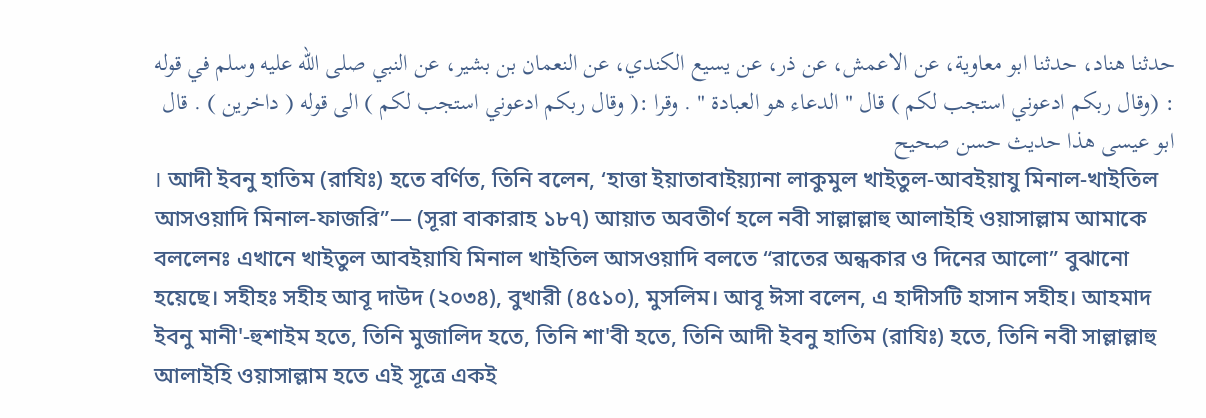حدثنا هناد، حدثنا ابو معاوية، عن الاعمش، عن ذر، عن يسيع الكندي، عن النعمان بن بشير، عن النبي صلى الله عليه وسلم في قوله : (وقال ربكم ادعوني استجب لكم ) قال " الدعاء هو العبادة " . وقرا :( وقال ربكم ادعوني استجب لكم ) الى قوله ( داخرين ) . قال ابو عيسى هذا حديث حسن صحيح
। আদী ইবনু হাতিম (রাযিঃ) হতে বর্ণিত, তিনি বলেন, ‘হাত্তা ইয়াতাবাইয়্যানা লাকুমুল খাইতুল-আবইয়াযু মিনাল-খাইতিল আসওয়াদি মিনাল-ফাজরি”— (সূরা বাকারাহ ১৮৭) আয়াত অবতীর্ণ হলে নবী সাল্লাল্লাহু আলাইহি ওয়াসাল্লাম আমাকে বললেনঃ এখানে খাইতুল আবইয়াযি মিনাল খাইতিল আসওয়াদি বলতে “রাতের অন্ধকার ও দিনের আলো” বুঝানো হয়েছে। সহীহঃ সহীহ আবূ দাউদ (২০৩৪), বুখারী (৪৫১০), মুসলিম। আবূ ঈসা বলেন, এ হাদীসটি হাসান সহীহ। আহমাদ ইবনু মানী'-হুশাইম হতে, তিনি মুজালিদ হতে, তিনি শা'বী হতে, তিনি আদী ইবনু হাতিম (রাযিঃ) হতে, তিনি নবী সাল্লাল্লাহু আলাইহি ওয়াসাল্লাম হতে এই সূত্রে একই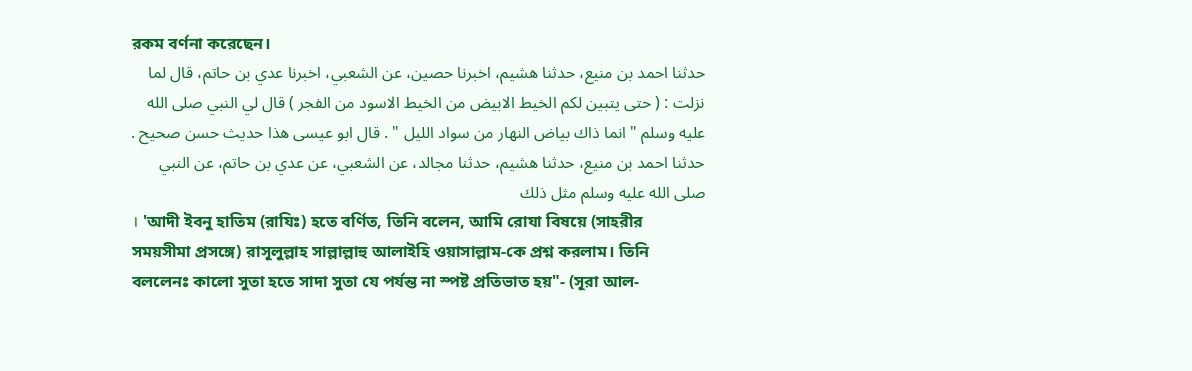রকম বর্ণনা করেছেন।
حدثنا احمد بن منيع، حدثنا هشيم، اخبرنا حصين، عن الشعبي، اخبرنا عدي بن حاتم، قال لما نزلت : ( حتى يتبين لكم الخيط الابيض من الخيط الاسود من الفجر ) قال لي النبي صلى الله عليه وسلم " انما ذاك بياض النهار من سواد الليل " . قال ابو عيسى هذا حديث حسن صحيح . حدثنا احمد بن منيع، حدثنا هشيم، حدثنا مجالد، عن الشعبي، عن عدي بن حاتم، عن النبي صلى الله عليه وسلم مثل ذلك
। 'আদী ইবনু হাতিম (রাযিঃ) হতে বর্ণিত, তিনি বলেন, আমি রোযা বিষয়ে (সাহরীর সময়সীমা প্রসঙ্গে) রাসূলুল্লাহ সাল্লাল্লাহু আলাইহি ওয়াসাল্লাম-কে প্রশ্ন করলাম। তিনি বললেনঃ কালো সুতা হতে সাদা সুতা যে পর্যন্ত না স্পষ্ট প্রতিভাত হয়"- (সূরা আল-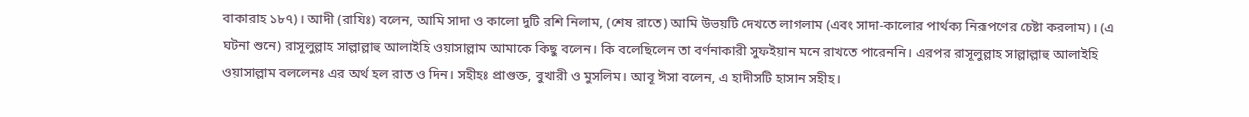বাকারাহ ১৮৭)। আদী (রাযিঃ) বলেন, আমি সাদা ও কালো দুটি রশি নিলাম, (শেষ রাতে) আমি উভয়টি দেখতে লাগলাম (এবং সাদা-কালোর পার্থক্য নিরূপণের চেষ্টা করলাম)। (এ ঘটনা শুনে) রাসূলুল্লাহ সাল্লাল্লাহু আলাইহি ওয়াসাল্লাম আমাকে কিছু বলেন। কি বলেছিলেন তা বর্ণনাকারী সুফইয়ান মনে রাখতে পারেননি। এরপর রাসূলুল্লাহ সাল্লাল্লাহু আলাইহি ওয়াসাল্লাম বললেনঃ এর অর্থ হল রাত ও দিন। সহীহঃ প্রাগুক্ত, বুখারী ও মুসলিম। আবূ ঈসা বলেন, এ হাদীসটি হাসান সহীহ।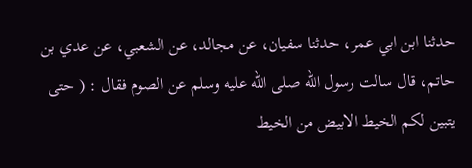حدثنا ابن ابي عمر، حدثنا سفيان، عن مجالد، عن الشعبي، عن عدي بن حاتم، قال سالت رسول الله صلى الله عليه وسلم عن الصوم فقال : ( حتى يتبين لكم الخيط الابيض من الخيط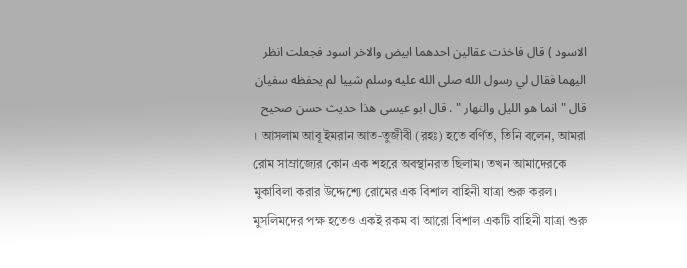الاسود ) قال فاخذت عقالين احدهما ابيض والاخر اسود فجعلت انظر اليهما فقال لي رسول الله صلى الله عليه وسلم شييا لم يحفظه سفيان قال " انما هو الليل والنهار " . قال ابو عيسى هذا حديث حسن صحيح
। আসলাম আবূ ইমরান আত-তুজীবী (রহঃ) হতে বর্ণিত, তিনি বলেন, আমরা রোম সাম্রাজ্যের কোন এক শহরে অবস্থানরত ছিলাম। তখন আমাদেরকে মুকাবিলা করার উদ্দেশ্যে রোমের এক বিশাল বাহিনী যাত্রা শুরু করল। মুসলিমদের পক্ষ হতেও একই রকম বা আরো বিশাল একটি বাহিনী যাত্রা শুরু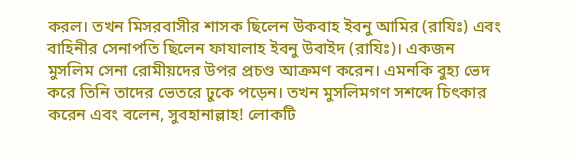করল। তখন মিসরবাসীর শাসক ছিলেন উকবাহ ইবনু আমির (রাযিঃ) এবং বাহিনীর সেনাপতি ছিলেন ফাযালাহ ইবনু উবাইদ (রাযিঃ)। একজন মুসলিম সেনা রোমীয়দের উপর প্রচণ্ড আক্রমণ করেন। এমনকি বুহ্য ভেদ করে তিনি তাদের ভেতরে ঢুকে পড়েন। তখন মুসলিমগণ সশব্দে চিৎকার করেন এবং বলেন, সুবহানাল্লাহ! লোকটি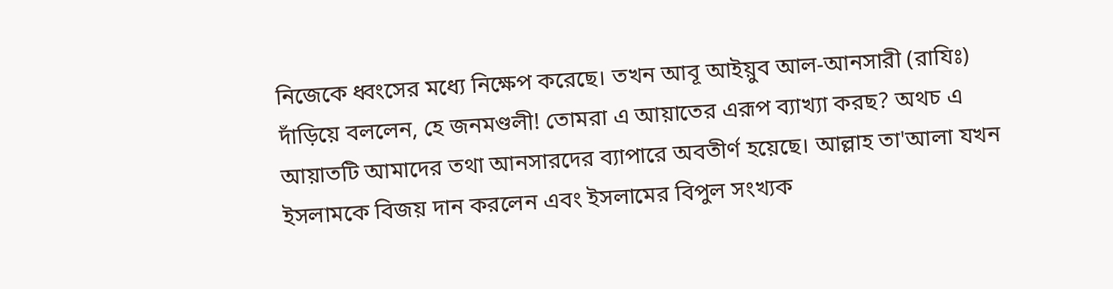নিজেকে ধ্বংসের মধ্যে নিক্ষেপ করেছে। তখন আবূ আইয়ুব আল-আনসারী (রাযিঃ) দাঁড়িয়ে বললেন, হে জনমণ্ডলী! তোমরা এ আয়াতের এরূপ ব্যাখ্যা করছ? অথচ এ আয়াতটি আমাদের তথা আনসারদের ব্যাপারে অবতীর্ণ হয়েছে। আল্লাহ তা'আলা যখন ইসলামকে বিজয় দান করলেন এবং ইসলামের বিপুল সংখ্যক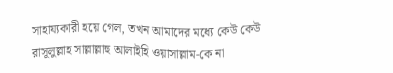সাহায্যকারী হয়ে গেল, তখন আমাদের মধ্যে কেউ কেউ রাসূলুল্লাহ সাল্লাল্লাহু আলাইহি ওয়াসাল্লাম-কে না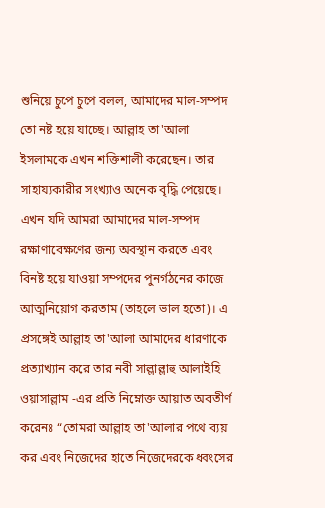শুনিয়ে চুপে চুপে বলল, আমাদের মাল-সম্পদ তো নষ্ট হয়ে যাচ্ছে। আল্লাহ তা'আলা ইসলামকে এখন শক্তিশালী করেছেন। তার সাহায্যকারীর সংখ্যাও অনেক বৃদ্ধি পেয়েছে। এখন যদি আমরা আমাদের মাল-সম্পদ রক্ষাণাবেক্ষণের জন্য অবস্থান করতে এবং বিনষ্ট হয়ে যাওয়া সম্পদের পুনর্গঠনের কাজে আত্মনিয়োগ করতাম (তাহলে ভাল হতো)। এ প্রসঙ্গেই আল্লাহ তা'আলা আমাদের ধারণাকে প্রত্যাখ্যান করে তার নবী সাল্লাল্লাহু আলাইহি ওয়াসাল্লাম -এর প্রতি নিম্নোক্ত আয়াত অবতীর্ণ করেনঃ “তোমরা আল্লাহ তা'আলার পথে ব্যয় কর এবং নিজেদের হাতে নিজেদেরকে ধ্বংসের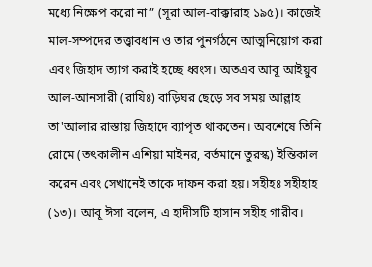মধ্যে নিক্ষেপ করো না” (সূরা আল-বাক্কারাহ ১৯৫)। কাজেই মাল-সম্পদের তত্ত্বাবধান ও তার পুনর্গঠনে আত্মনিয়োগ করা এবং জিহাদ ত্যাগ করাই হচ্ছে ধ্বংস। অতএব আবূ আইয়ুব আল-আনসারী (রাযিঃ) বাড়িঘর ছেড়ে সব সময় আল্লাহ তা'আলার রাস্তায় জিহাদে ব্যাপৃত থাকতেন। অবশেষে তিনি রোমে (তৎকালীন এশিয়া মাইনর, বর্তমানে তুরস্ক) ইন্তিকাল করেন এবং সেখানেই তাকে দাফন করা হয়। সহীহঃ সহীহাহ (১৩)। আবূ ঈসা বলেন, এ হাদীসটি হাসান সহীহ গারীব।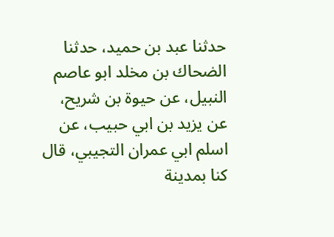حدثنا عبد بن حميد، حدثنا الضحاك بن مخلد ابو عاصم النبيل، عن حيوة بن شريح، عن يزيد بن ابي حبيب، عن اسلم ابي عمران التجيبي، قال كنا بمدينة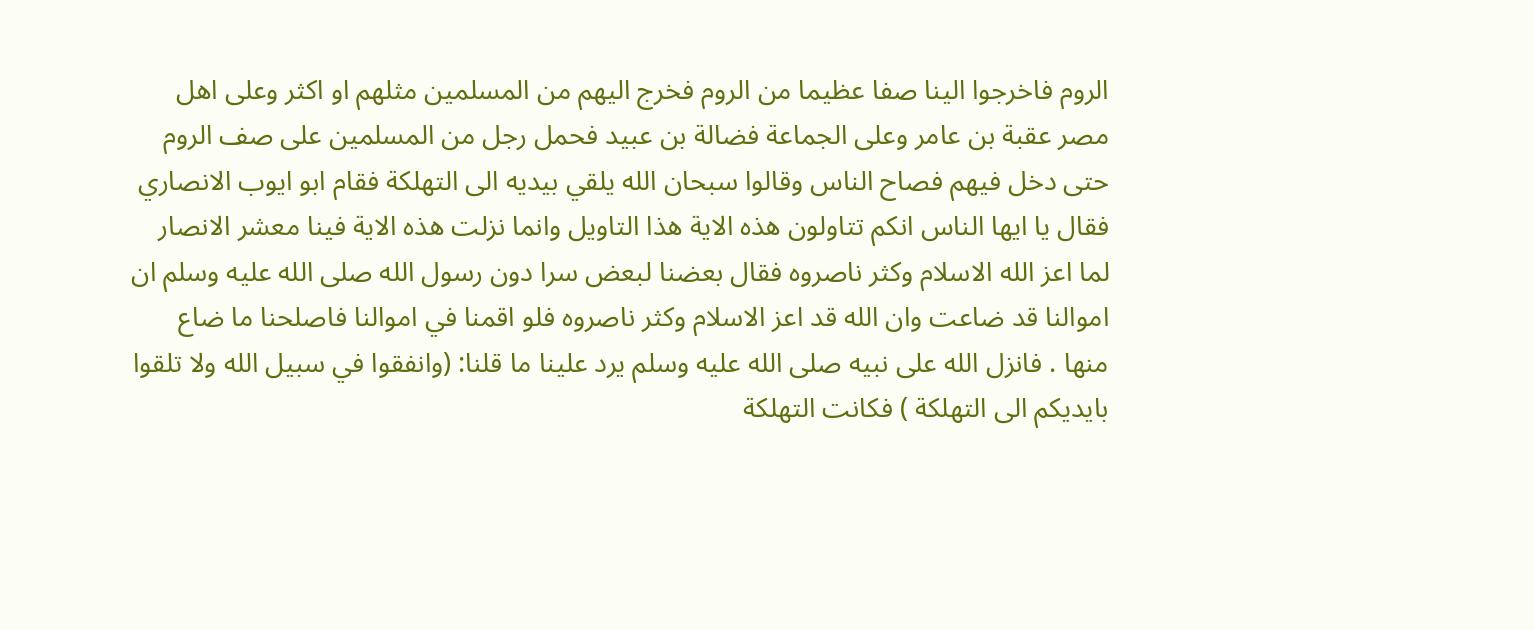الروم فاخرجوا الينا صفا عظيما من الروم فخرج اليهم من المسلمين مثلهم او اكثر وعلى اهل مصر عقبة بن عامر وعلى الجماعة فضالة بن عبيد فحمل رجل من المسلمين على صف الروم حتى دخل فيهم فصاح الناس وقالوا سبحان الله يلقي بيديه الى التهلكة فقام ابو ايوب الانصاري فقال يا ايها الناس انكم تتاولون هذه الاية هذا التاويل وانما نزلت هذه الاية فينا معشر الانصار لما اعز الله الاسلام وكثر ناصروه فقال بعضنا لبعض سرا دون رسول الله صلى الله عليه وسلم ان اموالنا قد ضاعت وان الله قد اعز الاسلام وكثر ناصروه فلو اقمنا في اموالنا فاصلحنا ما ضاع منها . فانزل الله على نبيه صلى الله عليه وسلم يرد علينا ما قلنا: (وانفقوا في سبيل الله ولا تلقوا بايديكم الى التهلكة ) فكانت التهلكة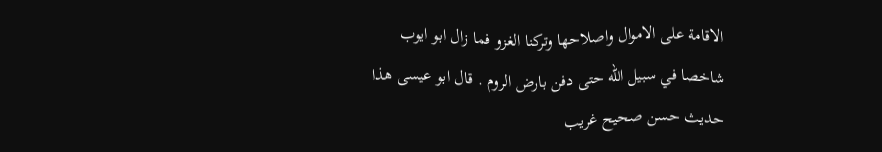الاقامة على الاموال واصلاحها وتركنا الغزو فما زال ابو ايوب شاخصا في سبيل الله حتى دفن بارض الروم . قال ابو عيسى هذا حديث حسن صحيح غريب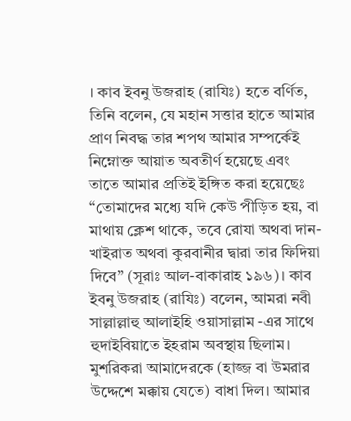। কাব ইবনু উজরাহ (রাযিঃ) হতে বর্ণিত, তিনি বলেন, যে মহান সত্তার হাতে আমার প্রাণ নিবদ্ধ তার শপথ আমার সম্পর্কেই নিম্নোক্ত আয়াত অবতীর্ণ হয়েছে এবং তাতে আমার প্রতিই ইঙ্গিত করা হয়েছেঃ “তোমাদের মধ্যে যদি কেউ পীড়িত হয়, বা মাথায় ক্লেশ থাকে, তবে রোযা অথবা দান-খাইরাত অথবা কুরবানীর দ্বারা তার ফিদিয়া দিবে” (সূরাঃ আল-বাকারাহ ১৯৬)। কাব ইবনু উজরাহ (রাযিঃ) বলেন, আমরা নবী সাল্লাল্লাহু আলাইহি ওয়াসাল্লাম -এর সাথে হুদাইবিয়াতে ইহরাম অবস্থায় ছিলাম। মুশরিকরা আমাদেরকে (হাজ্জ বা উমরার উদ্দেশে মক্কায় যেতে) বাধা দিল। আমার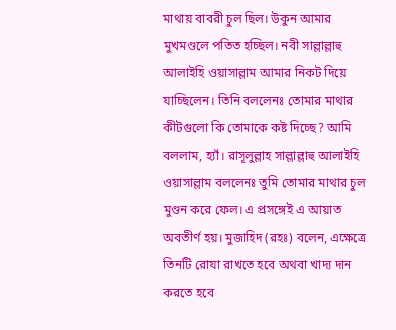মাথায় বাবরী চুল ছিল। উকুন আমার মুখমণ্ডলে পতিত হচ্ছিল। নবী সাল্লাল্লাহু আলাইহি ওয়াসাল্লাম আমার নিকট দিয়ে যাচ্ছিলেন। তিনি বললেনঃ তোমার মাথার কীটগুলো কি তোমাকে কষ্ট দিচ্ছে? আমি বললাম, হ্যাঁ। রাসূলুল্লাহ সাল্লাল্লাহু আলাইহি ওয়াসাল্লাম বললেনঃ তুমি তোমার মাথার চুল মুণ্ডন করে ফেল। এ প্রসঙ্গেই এ আয়াত অবতীর্ণ হয়। মুজাহিদ (রহঃ) বলেন, এক্ষেত্রে তিনটি রোযা রাখতে হবে অথবা খাদ্য দান করতে হবে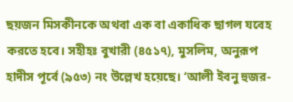ছয়জন মিসকীনকে অথবা এক বা একাধিক ছাগল যবেহ করতে হবে। সহীহঃ বুখারী (৪৫১৭), মুসলিম, অনুরূপ হাদীস পূর্বে (৯৫৩) নং উল্লেখ হয়েছে। ‘আলী ইবনু হুজর-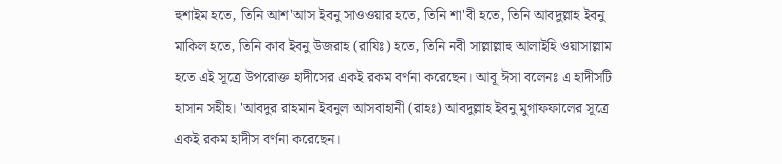হুশাইম হতে, তিনি আশ'আস ইবনু সাওওয়ার হতে, তিনি শা'বী হতে, তিনি আবদুল্লাহ ইবনু মাকিল হতে, তিনি কাব ইবনু উজরাহ (রাযিঃ) হতে, তিনি নবী সাল্লাল্লাহু আলাইহি ওয়াসাল্লাম হতে এই সূত্রে উপরোক্ত হাদীসের একই রকম বর্ণনা করেছেন। আবূ ঈসা বলেনঃ এ হাদীসটি হাসান সহীহ। 'আবদুর রাহমান ইবনুল আসবাহানী (রাহঃ) আবদুল্লাহ ইবনু মুগাফফালের সূত্রে একই রকম হাদীস বর্ণনা করেছেন।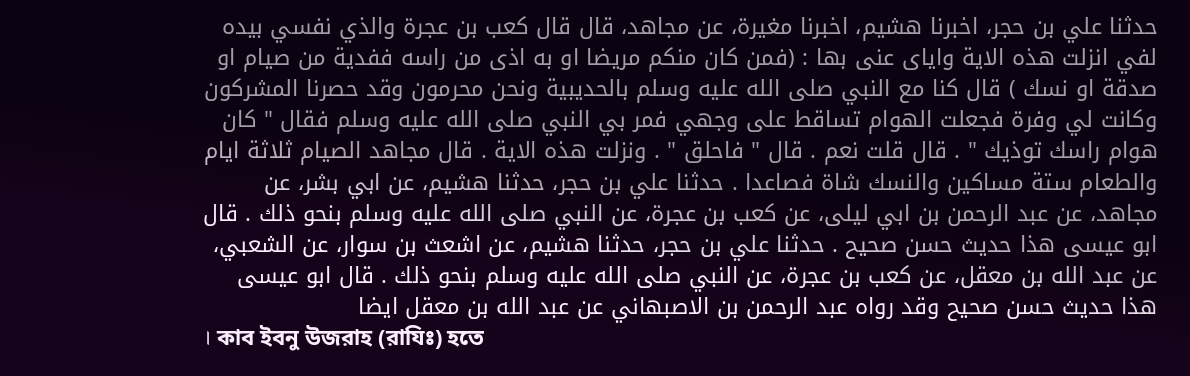حدثنا علي بن حجر، اخبرنا هشيم، اخبرنا مغيرة، عن مجاهد، قال قال كعب بن عجرة والذي نفسي بيده لفي انزلت هذه الاية واياى عنى بها : (فمن كان منكم مريضا او به اذى من راسه ففدية من صيام او صدقة او نسك ) قال كنا مع النبي صلى الله عليه وسلم بالحديبية ونحن محرمون وقد حصرنا المشركون وكانت لي وفرة فجعلت الهوام تساقط على وجهي فمر بي النبي صلى الله عليه وسلم فقال " كان هوام راسك توذيك " . قال قلت نعم . قال " فاحلق " . ونزلت هذه الاية . قال مجاهد الصيام ثلاثة ايام والطعام ستة مساكين والنسك شاة فصاعدا . حدثنا علي بن حجر، حدثنا هشيم، عن ابي بشر، عن مجاهد، عن عبد الرحمن بن ابي ليلى، عن كعب بن عجرة، عن النبي صلى الله عليه وسلم بنحو ذلك . قال ابو عيسى هذا حديث حسن صحيح . حدثنا علي بن حجر، حدثنا هشيم، عن اشعث بن سوار، عن الشعبي، عن عبد الله بن معقل، عن كعب بن عجرة، عن النبي صلى الله عليه وسلم بنحو ذلك . قال ابو عيسى هذا حديث حسن صحيح وقد رواه عبد الرحمن بن الاصبهاني عن عبد الله بن معقل ايضا
। কাব ইবনু উজরাহ (রাযিঃ) হতে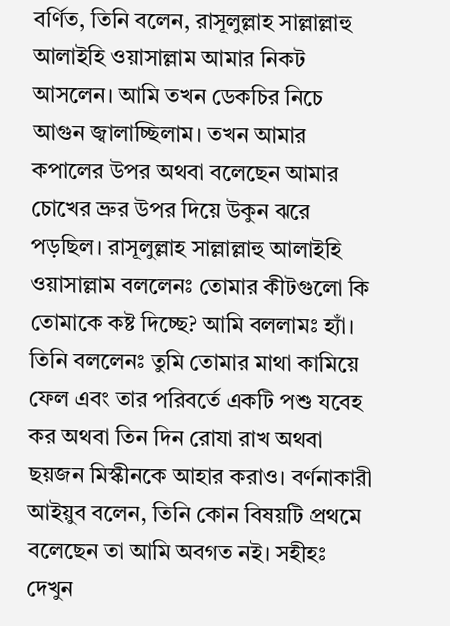বর্ণিত, তিনি বলেন, রাসূলুল্লাহ সাল্লাল্লাহু আলাইহি ওয়াসাল্লাম আমার নিকট আসলেন। আমি তখন ডেকচির নিচে আগুন জ্বালাচ্ছিলাম। তখন আমার কপালের উপর অথবা বলেছেন আমার চোখের ভ্রুর উপর দিয়ে উকুন ঝরে পড়ছিল। রাসূলুল্লাহ সাল্লাল্লাহু আলাইহি ওয়াসাল্লাম বললেনঃ তোমার কীটগুলো কি তোমাকে কষ্ট দিচ্ছে? আমি বললামঃ হ্যাঁ। তিনি বললেনঃ তুমি তোমার মাথা কামিয়ে ফেল এবং তার পরিবর্তে একটি পশু যবেহ কর অথবা তিন দিন রোযা রাখ অথবা ছয়জন মিস্কীনকে আহার করাও। বর্ণনাকারী আইয়ুব বলেন, তিনি কোন বিষয়টি প্রথমে বলেছেন তা আমি অবগত নই। সহীহঃ দেখুন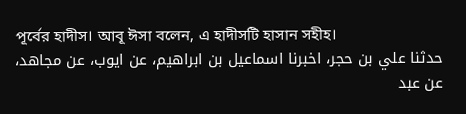পূর্বের হাদীস। আবূ ঈসা বলেন, এ হাদীসটি হাসান সহীহ।
حدثنا علي بن حجر، اخبرنا اسماعيل بن ابراهيم، عن ايوب، عن مجاهد، عن عبد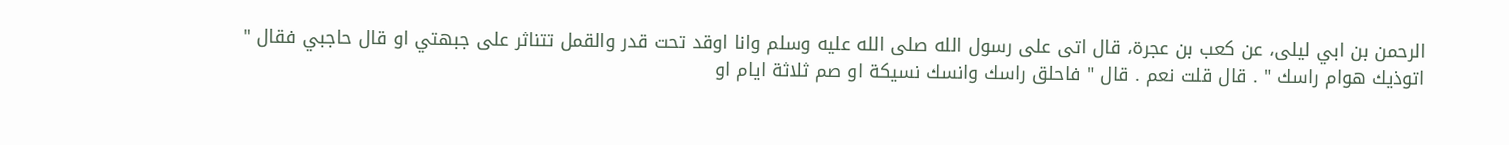الرحمن بن ابي ليلى، عن كعب بن عجرة، قال اتى على رسول الله صلى الله عليه وسلم وانا اوقد تحت قدر والقمل تتناثر على جبهتي او قال حاجبي فقال " اتوذيك هوام راسك " . قال قلت نعم . قال " فاحلق راسك وانسك نسيكة او صم ثلاثة ايام او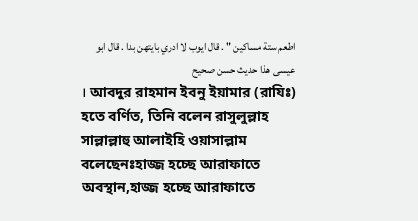اطعم ستة مساكين " . قال ايوب لا ادري بايتهن بدا . قال ابو عيسى هذا حديث حسن صحيح
। আবদুর রাহমান ইবনু ইয়ামার (রাযিঃ) হতে বর্ণিত, তিনি বলেন রাসুলুল্লাহ সাল্লাল্লাহু আলাইহি ওয়াসাল্লাম বলেছেনঃহাজ্জ হচ্ছে আরাফাতে অবস্থান,হাজ্জ হচ্ছে আরাফাতে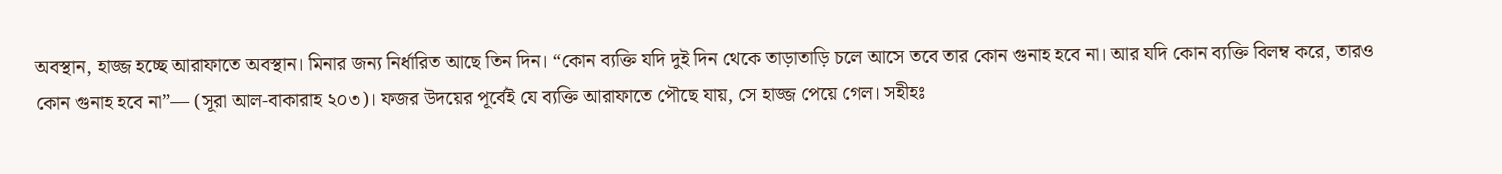অবস্থান, হাজ্জ হচ্ছে আরাফাতে অবস্থান। মিনার জন্য নির্ধারিত আছে তিন দিন। “কোন ব্যক্তি যদি দুই দিন থেকে তাড়াতাড়ি চলে আসে তবে তার কোন গুনাহ হবে না। আর যদি কোন ব্যক্তি বিলম্ব করে, তারও কোন গুনাহ হবে না”— (সূরা আল-বাকারাহ ২০৩)। ফজর উদয়ের পূর্বেই যে ব্যক্তি আরাফাতে পৌছে যায়, সে হাজ্জ পেয়ে গেল। সহীহঃ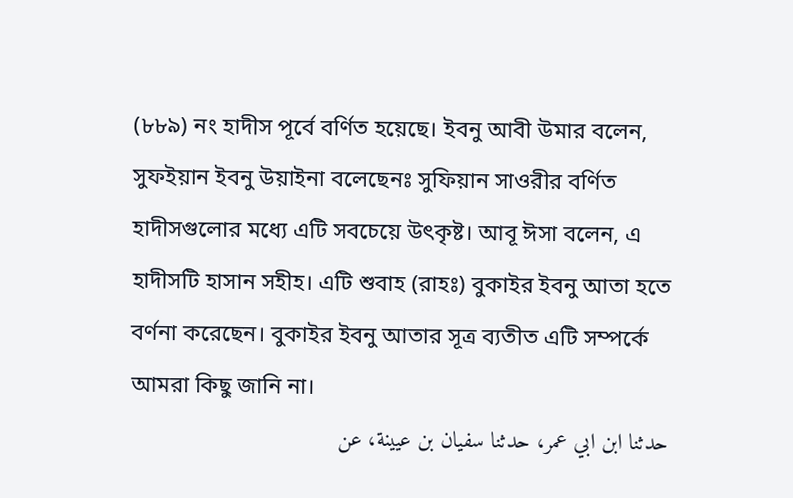(৮৮৯) নং হাদীস পূর্বে বর্ণিত হয়েছে। ইবনু আবী উমার বলেন, সুফইয়ান ইবনু উয়াইনা বলেছেনঃ সুফিয়ান সাওরীর বর্ণিত হাদীসগুলোর মধ্যে এটি সবচেয়ে উৎকৃষ্ট। আবূ ঈসা বলেন, এ হাদীসটি হাসান সহীহ। এটি শুবাহ (রাহঃ) বুকাইর ইবনু আতা হতে বর্ণনা করেছেন। বুকাইর ইবনু আতার সূত্র ব্যতীত এটি সম্পর্কে আমরা কিছু জানি না।
حدثنا ابن ابي عمر، حدثنا سفيان بن عيينة، عن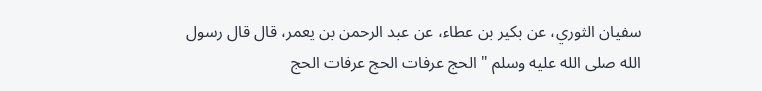سفيان الثوري، عن بكير بن عطاء، عن عبد الرحمن بن يعمر، قال قال رسول الله صلى الله عليه وسلم " الحج عرفات الحج عرفات الحج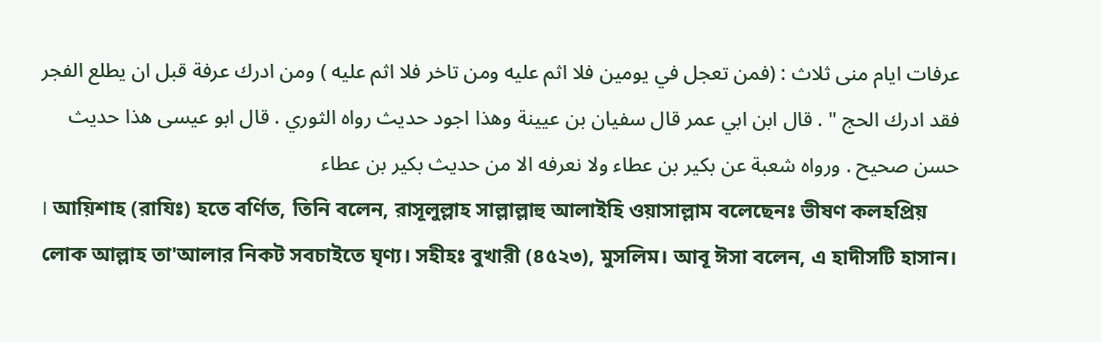عرفات ايام منى ثلاث : (فمن تعجل في يومين فلا اثم عليه ومن تاخر فلا اثم عليه ) ومن ادرك عرفة قبل ان يطلع الفجر فقد ادرك الحج " . قال ابن ابي عمر قال سفيان بن عيينة وهذا اجود حديث رواه الثوري . قال ابو عيسى هذا حديث حسن صحيح . ورواه شعبة عن بكير بن عطاء ولا نعرفه الا من حديث بكير بن عطاء
। আয়িশাহ (রাযিঃ) হতে বর্ণিত, তিনি বলেন, রাসূলুল্লাহ সাল্লাল্লাহু আলাইহি ওয়াসাল্লাম বলেছেনঃ ভীষণ কলহপ্রিয় লোক আল্লাহ তা'আলার নিকট সবচাইতে ঘৃণ্য। সহীহঃ বুখারী (৪৫২৩), মুসলিম। আবূ ঈসা বলেন, এ হাদীসটি হাসান।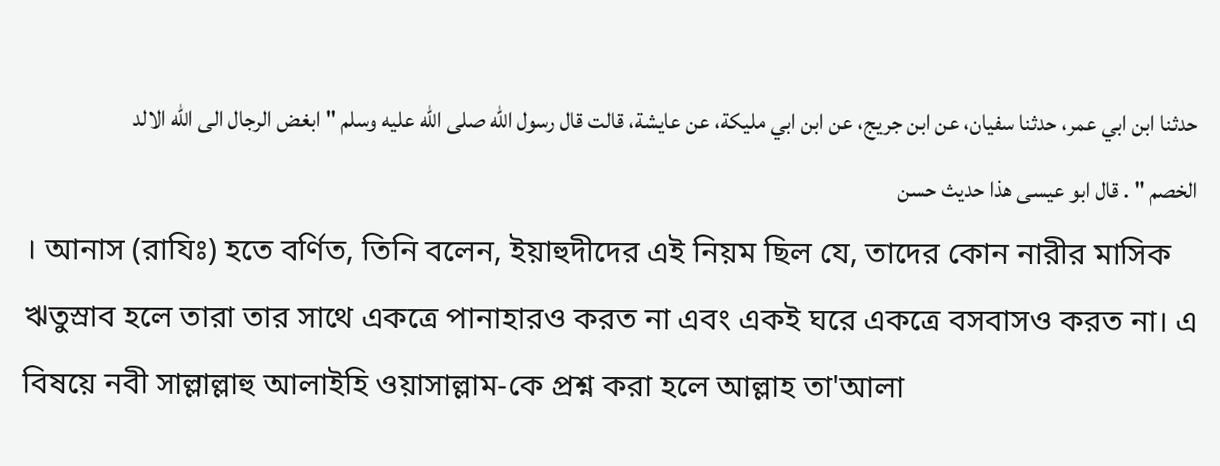حدثنا ابن ابي عمر، حدثنا سفيان، عن ابن جريج، عن ابن ابي مليكة، عن عايشة، قالت قال رسول الله صلى الله عليه وسلم " ابغض الرجال الى الله الالد الخصم " . قال ابو عيسى هذا حديث حسن
। আনাস (রাযিঃ) হতে বর্ণিত, তিনি বলেন, ইয়াহুদীদের এই নিয়ম ছিল যে, তাদের কোন নারীর মাসিক ঋতুস্রাব হলে তারা তার সাথে একত্রে পানাহারও করত না এবং একই ঘরে একত্রে বসবাসও করত না। এ বিষয়ে নবী সাল্লাল্লাহু আলাইহি ওয়াসাল্লাম-কে প্রশ্ন করা হলে আল্লাহ তা'আলা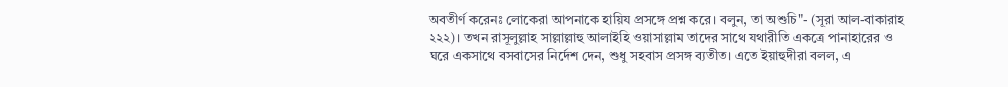অবতীর্ণ করেনঃ লোকেরা আপনাকে হায়িয প্রসঙ্গে প্রশ্ন করে। বলুন, তা অশুচি"- (সূরা আল-বাকারাহ ২২২)। তখন রাসূলুল্লাহ সাল্লাল্লাহু আলাইহি ওয়াসাল্লাম তাদের সাথে যথারীতি একত্রে পানাহারের ও ঘরে একসাথে বসবাসের নির্দেশ দেন, শুধু সহবাস প্রসঙ্গ ব্যতীত। এতে ইয়াহুদীরা বলল, এ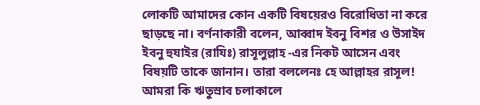লোকটি আমাদের কোন একটি বিষয়েরও বিরোধিতা না করে ছাড়ছে না। বর্ণনাকারী বলেন, আব্বাদ ইবনু বিশর ও উসাইদ ইবনু হুযাইর (রাযিঃ) রাসূলুল্লাহ -এর নিকট আসেন এবং বিষয়টি তাকে জানান। তারা বললেনঃ হে আল্লাহর রাসূল! আমরা কি ঋতুস্রাব চলাকালে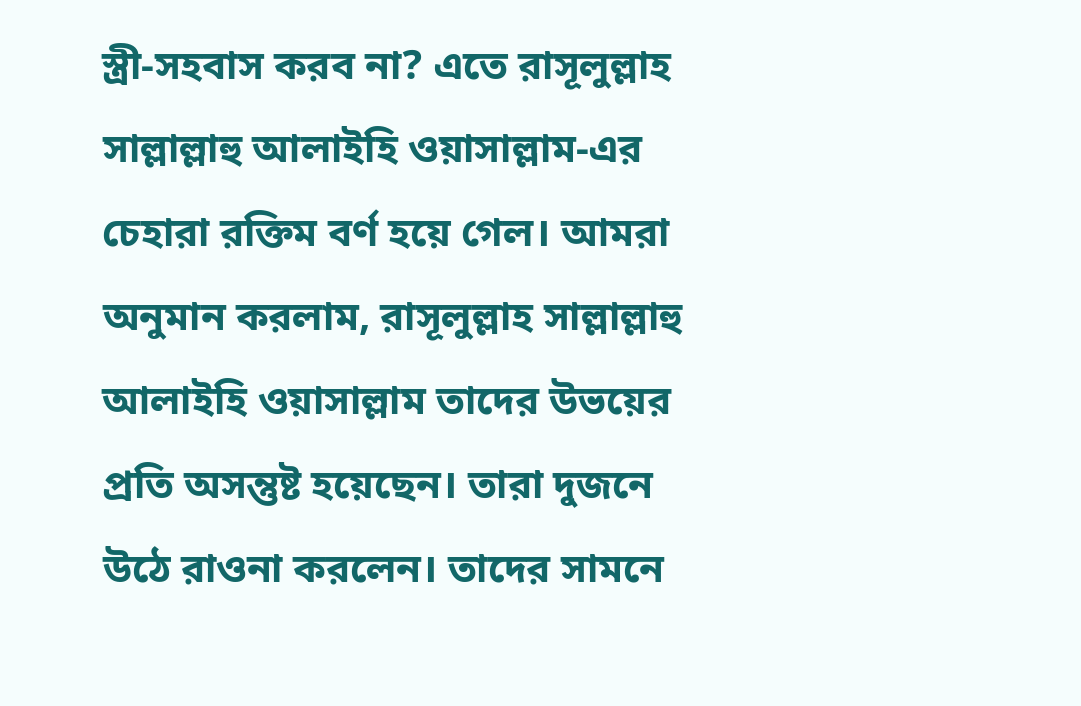স্ত্রী-সহবাস করব না? এতে রাসূলুল্লাহ সাল্লাল্লাহু আলাইহি ওয়াসাল্লাম-এর চেহারা রক্তিম বর্ণ হয়ে গেল। আমরা অনুমান করলাম, রাসূলুল্লাহ সাল্লাল্লাহু আলাইহি ওয়াসাল্লাম তাদের উভয়ের প্রতি অসন্তুষ্ট হয়েছেন। তারা দুজনে উঠে রাওনা করলেন। তাদের সামনে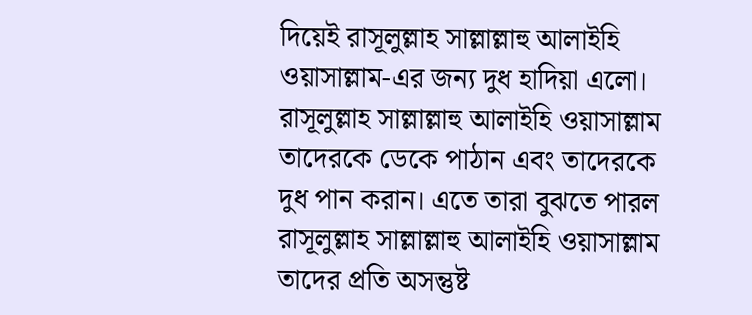দিয়েই রাসূলুল্লাহ সাল্লাল্লাহু আলাইহি ওয়াসাল্লাম-এর জন্য দুধ হাদিয়া এলো। রাসূলুল্লাহ সাল্লাল্লাহু আলাইহি ওয়াসাল্লাম তাদেরকে ডেকে পাঠান এবং তাদেরকে দুধ পান করান। এতে তারা বুঝতে পারল রাসূলুল্লাহ সাল্লাল্লাহু আলাইহি ওয়াসাল্লাম তাদের প্রতি অসন্তুষ্ট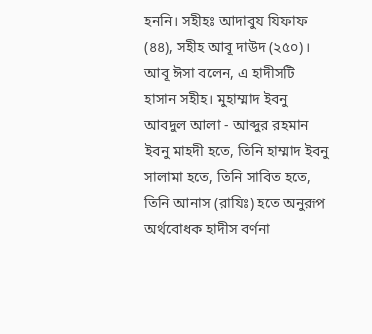হননি। সহীহঃ আদাবুয যিফাফ (৪৪), সহীহ আবূ দাউদ (২৫০)। আবূ ঈসা বলেন, এ হাদীসটি হাসান সহীহ। মুহাম্মাদ ইবনু আবদুল আলা - আব্দুর রহমান ইবনু মাহদী হতে, তিনি হাম্মাদ ইবনু সালামা হতে, তিনি সাবিত হতে, তিনি আনাস (রাযিঃ) হতে অনুরূপ অর্থবোধক হাদীস বর্ণনা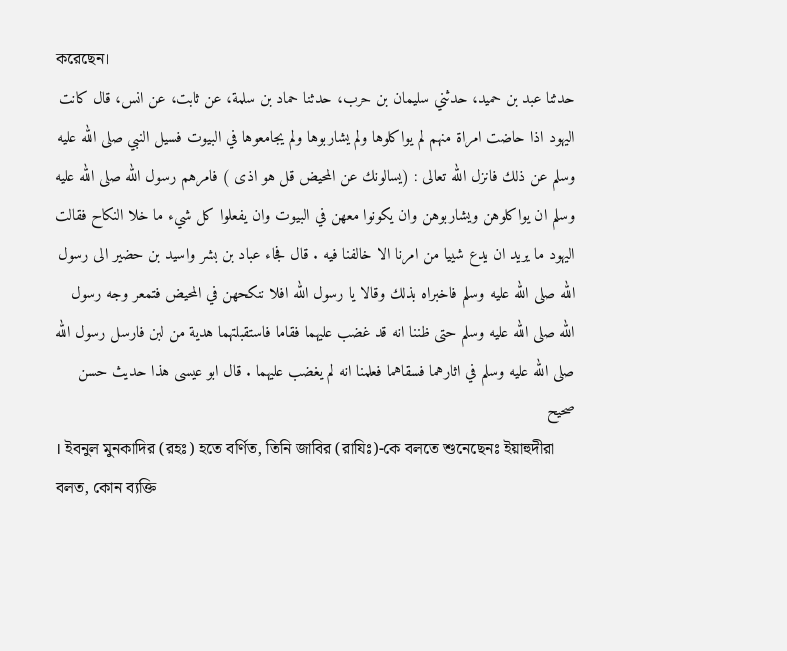করেছেন।
حدثنا عبد بن حميد، حدثني سليمان بن حرب، حدثنا حماد بن سلمة، عن ثابت، عن انس، قال كانت اليهود اذا حاضت امراة منهم لم يواكلوها ولم يشاربوها ولم يجامعوها في البيوت فسيل النبي صلى الله عليه وسلم عن ذلك فانزل الله تعالى : (يسالونك عن المحيض قل هو اذى ) فامرهم رسول الله صلى الله عليه وسلم ان يواكلوهن ويشاربوهن وان يكونوا معهن في البيوت وان يفعلوا كل شيء ما خلا النكاح فقالت اليهود ما يريد ان يدع شييا من امرنا الا خالفنا فيه . قال فجاء عباد بن بشر واسيد بن حضير الى رسول الله صلى الله عليه وسلم فاخبراه بذلك وقالا يا رسول الله افلا ننكحهن في المحيض فتمعر وجه رسول الله صلى الله عليه وسلم حتى ظننا انه قد غضب عليهما فقاما فاستقبلتهما هدية من لبن فارسل رسول الله صلى الله عليه وسلم في اثارهما فسقاهما فعلمنا انه لم يغضب عليهما . قال ابو عيسى هذا حديث حسن صحيح
। ইবনুল মুনকাদির (রহঃ) হতে বর্ণিত, তিনি জাবির (রাযিঃ)-কে বলতে শুনেছেনঃ ইয়াহুদীরা বলত, কোন ব্যক্তি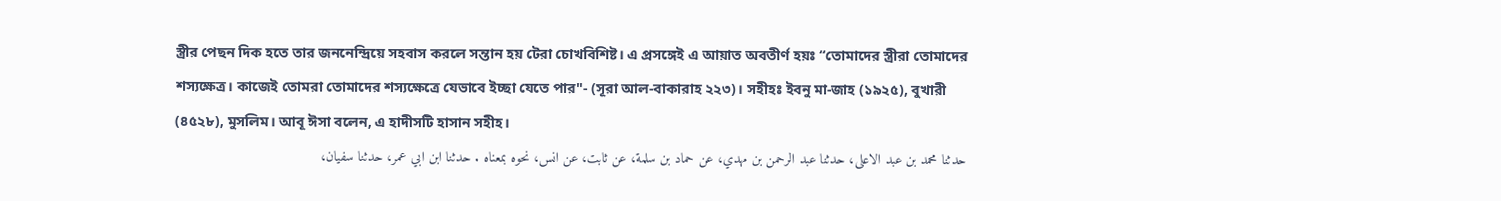স্ত্রীর পেছন দিক হতে তার জননেন্দ্রিয়ে সহবাস করলে সন্তান হয় টেরা চোখবিশিষ্ট। এ প্রসঙ্গেই এ আয়াত অবতীর্ণ হয়ঃ “তোমাদের স্ত্রীরা তোমাদের শস্যক্ষেত্র। কাজেই তোমরা তোমাদের শস্যক্ষেত্রে যেভাবে ইচ্ছা যেতে পার"- (সূরা আল-বাকারাহ ২২৩)। সহীহঃ ইবনু মা-জাহ (১৯২৫), বুখারী (৪৫২৮), মুসলিম। আবূ ঈসা বলেন, এ হাদীসটি হাসান সহীহ।
حدثنا محمد بن عبد الاعلى، حدثنا عبد الرحمن بن مهدي، عن حماد بن سلمة، عن ثابت، عن انس، نحوه بمعناه . حدثنا ابن ابي عمر، حدثنا سفيان،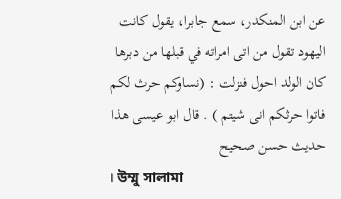عن ابن المنكدر، سمع جابرا، يقول كانت اليهود تقول من اتى امراته في قبلها من دبرها كان الولد احول فنزلت : (نساوكم حرث لكم فاتوا حرثكم انى شيتم ) . قال ابو عيسى هذا حديث حسن صحيح
। উম্মু সালামা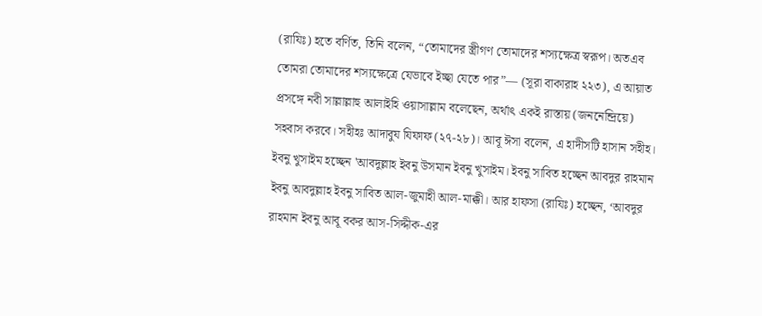(রাযিঃ) হতে বর্ণিত, তিনি বলেন, “তোমাদের স্ত্রীগণ তোমাদের শস্যক্ষেত্র স্বরূপ। অতএব তোমরা তোমাদের শস্যক্ষেত্রে যেভাবে ইচ্ছা যেতে পার”— (সূরা বাকারাহ ২২৩), এ আয়াত প্রসঙ্গে নবী সাল্লাল্লাহু আলাইহি ওয়াসাল্লাম বলেছেন, অর্থাৎ একই রাস্তায় (জননেন্দ্রিয়ে) সহবাস করবে। সহীহঃ আদাবুয যিফাফ (২৭-২৮)। আবূ ঈসা বলেন, এ হাদীসটি হাসান সহীহ। ইবনু খুসাইম হচ্ছেন 'আবদুল্লাহ ইবনু উসমান ইবনু খুসাইম। ইবনু সাবিত হচ্ছেন আবদুর রাহমান ইবনু আবদুল্লাহ ইবনু সাবিত আল-জুমাহী আল-মাক্কী। আর হাফসা (রাযিঃ) হচ্ছেন, ‘আবদুর রাহমান ইবনু আবূ বকর আস-সিদ্দীক-এর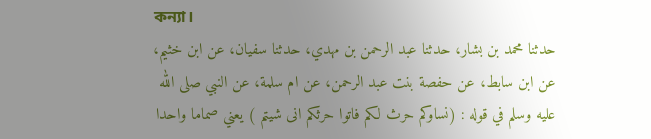কন্যা।
حدثنا محمد بن بشار، حدثنا عبد الرحمن بن مهدي، حدثنا سفيان، عن ابن خثيم، عن ابن سابط، عن حفصة بنت عبد الرحمن، عن ام سلمة، عن النبي صلى الله عليه وسلم في قوله : (نساوكم حرث لكم فاتوا حرثكم انى شيتم ) يعني صماما واحدا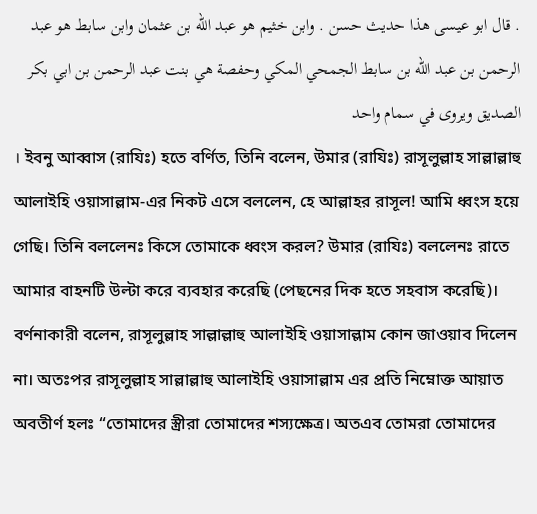. قال ابو عيسى هذا حديث حسن . وابن خثيم هو عبد الله بن عثمان وابن سابط هو عبد الرحمن بن عبد الله بن سابط الجمحي المكي وحفصة هي بنت عبد الرحمن بن ابي بكر الصديق ويروى في سمام واحد
। ইবনু আব্বাস (রাযিঃ) হতে বর্ণিত, তিনি বলেন, উমার (রাযিঃ) রাসূলুল্লাহ সাল্লাল্লাহু আলাইহি ওয়াসাল্লাম-এর নিকট এসে বললেন, হে আল্লাহর রাসূল! আমি ধ্বংস হয়ে গেছি। তিনি বললেনঃ কিসে তোমাকে ধ্বংস করল? উমার (রাযিঃ) বললেনঃ রাতে আমার বাহনটি উল্টা করে ব্যবহার করেছি (পেছনের দিক হতে সহবাস করেছি)। বর্ণনাকারী বলেন, রাসূলুল্লাহ সাল্লাল্লাহু আলাইহি ওয়াসাল্লাম কোন জাওয়াব দিলেন না। অতঃপর রাসূলুল্লাহ সাল্লাল্লাহু আলাইহি ওয়াসাল্লাম এর প্রতি নিম্নোক্ত আয়াত অবতীর্ণ হলঃ “তোমাদের স্ত্রীরা তোমাদের শস্যক্ষেত্র। অতএব তোমরা তোমাদের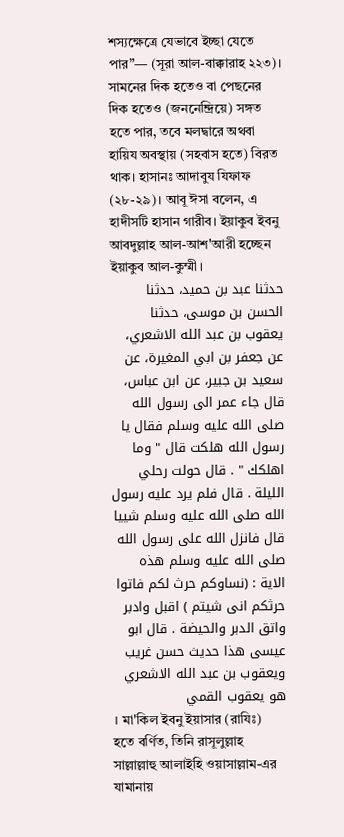শস্যক্ষেত্রে যেভাবে ইচ্ছা যেতে পার”— (সূরা আল-বাক্কারাহ ২২৩)। সামনের দিক হতেও বা পেছনের দিক হতেও (জননেন্দ্রিয়ে) সঙ্গত হতে পার, তবে মলদ্বারে অথবা হায়িয অবস্থায় (সহবাস হতে) বিরত থাক। হাসানঃ আদাবুয যিফাফ (২৮-২৯)। আবূ ঈসা বলেন, এ হাদীসটি হাসান গারীব। ইয়াকুব ইবনু আবদুল্লাহ আল-আশ'আরী হচ্ছেন ইয়াকুব আল-কুম্মী।
حدثنا عبد بن حميد، حدثنا الحسن بن موسى، حدثنا يعقوب بن عبد الله الاشعري، عن جعفر بن ابي المغيرة، عن سعيد بن جبير، عن ابن عباس، قال جاء عمر الى رسول الله صلى الله عليه وسلم فقال يا رسول الله هلكت قال " وما اهلكك " . قال حولت رحلي الليلة . قال فلم يرد عليه رسول الله صلى الله عليه وسلم شييا قال فانزل الله على رسول الله صلى الله عليه وسلم هذه الاية : (نساوكم حرث لكم فاتوا حرثكم انى شيتم ) اقبل وادبر واتق الدبر والحيضة . قال ابو عيسى هذا حديث حسن غريب ويعقوب بن عبد الله الاشعري هو يعقوب القمي
। মা'কিল ইবনু ইয়াসার (রাযিঃ) হতে বর্ণিত, তিনি রাসূলুল্লাহ সাল্লাল্লাহু আলাইহি ওয়াসাল্লাম-এর যামানায়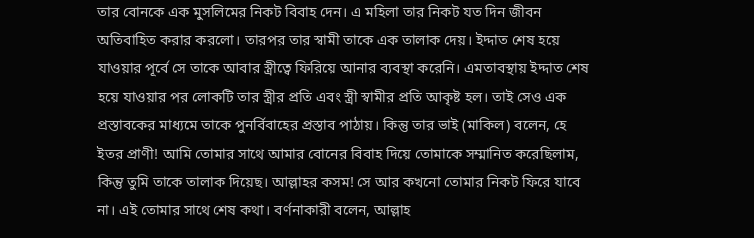তার বোনকে এক মুসলিমের নিকট বিবাহ দেন। এ মহিলা তার নিকট যত দিন জীবন অতিবাহিত করার করলো। তারপর তার স্বামী তাকে এক তালাক দেয়। ইদ্দাত শেষ হয়ে যাওয়ার পূর্বে সে তাকে আবার স্ত্রীত্বে ফিরিয়ে আনার ব্যবস্থা করেনি। এমতাবস্থায় ইদ্দাত শেষ হয়ে যাওয়ার পর লোকটি তার স্ত্রীর প্রতি এবং স্ত্রী স্বামীর প্রতি আকৃষ্ট হল। তাই সেও এক প্রস্তাবকের মাধ্যমে তাকে পুনর্বিবাহের প্রস্তাব পাঠায়। কিন্তু তার ভাই (মাকিল) বলেন, হে ইতর প্রাণী! আমি তোমার সাথে আমার বোনের বিবাহ দিয়ে তোমাকে সম্মানিত করেছিলাম, কিন্তু তুমি তাকে তালাক দিয়েছ। আল্লাহর কসম! সে আর কখনো তোমার নিকট ফিরে যাবে না। এই তোমার সাথে শেষ কথা। বর্ণনাকারী বলেন, আল্লাহ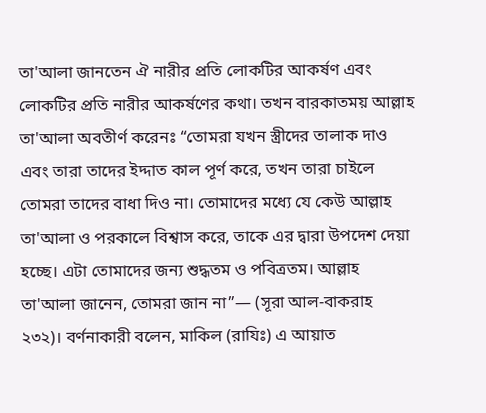তা'আলা জানতেন ঐ নারীর প্রতি লোকটির আকর্ষণ এবং লোকটির প্রতি নারীর আকর্ষণের কথা। তখন বারকাতময় আল্লাহ তা'আলা অবতীর্ণ করেনঃ “তোমরা যখন স্ত্রীদের তালাক দাও এবং তারা তাদের ইদ্দাত কাল পূর্ণ করে, তখন তারা চাইলে তোমরা তাদের বাধা দিও না। তোমাদের মধ্যে যে কেউ আল্লাহ তা'আলা ও পরকালে বিশ্বাস করে, তাকে এর দ্বারা উপদেশ দেয়া হচ্ছে। এটা তোমাদের জন্য শুদ্ধতম ও পবিত্রতম। আল্লাহ তা'আলা জানেন, তোমরা জান না”— (সূরা আল-বাকরাহ ২৩২)। বর্ণনাকারী বলেন, মাকিল (রাযিঃ) এ আয়াত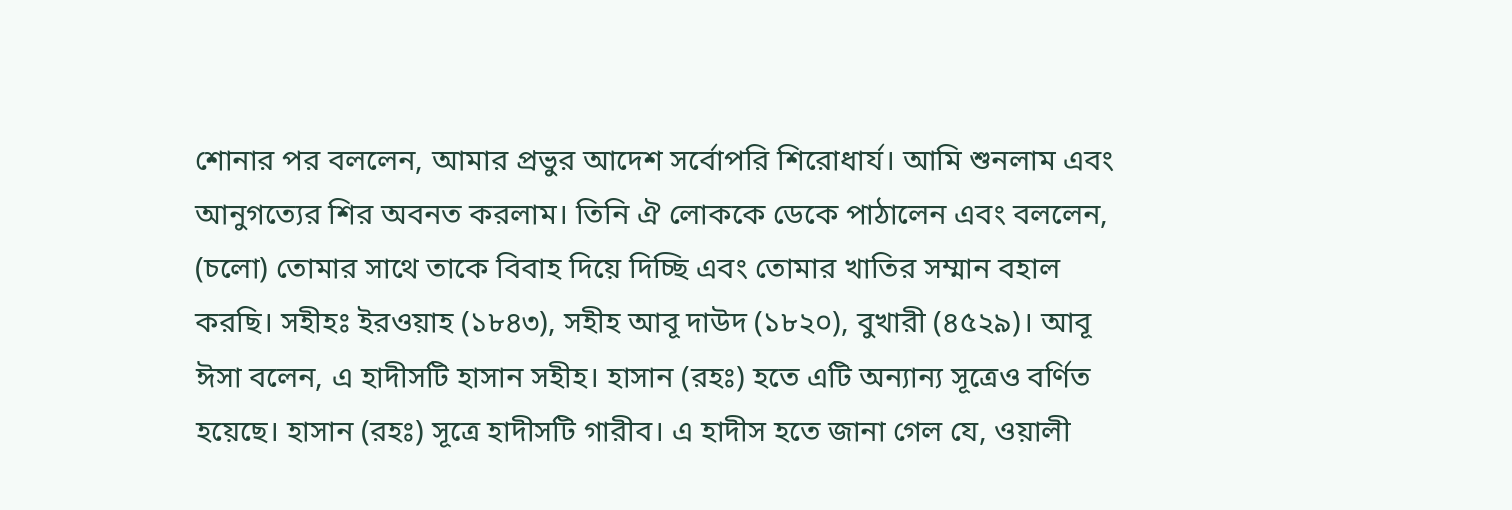শোনার পর বললেন, আমার প্রভুর আদেশ সর্বোপরি শিরোধার্য। আমি শুনলাম এবং আনুগত্যের শির অবনত করলাম। তিনি ঐ লোককে ডেকে পাঠালেন এবং বললেন, (চলো) তোমার সাথে তাকে বিবাহ দিয়ে দিচ্ছি এবং তোমার খাতির সম্মান বহাল করছি। সহীহঃ ইরওয়াহ (১৮৪৩), সহীহ আবূ দাউদ (১৮২০), বুখারী (৪৫২৯)। আবূ ঈসা বলেন, এ হাদীসটি হাসান সহীহ। হাসান (রহঃ) হতে এটি অন্যান্য সূত্রেও বর্ণিত হয়েছে। হাসান (রহঃ) সূত্রে হাদীসটি গারীব। এ হাদীস হতে জানা গেল যে, ওয়ালী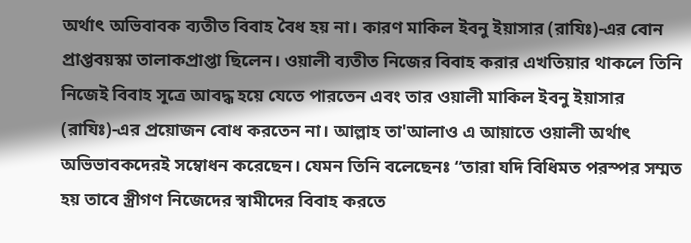অর্থাৎ অভিবাবক ব্যতীত বিবাহ বৈধ হয় না। কারণ মাকিল ইবনু ইয়াসার (রাযিঃ)-এর বোন প্রাপ্তবয়স্কা তালাকপ্রাপ্তা ছিলেন। ওয়ালী ব্যতীত নিজের বিবাহ করার এখতিয়ার থাকলে তিনি নিজেই বিবাহ সূত্রে আবদ্ধ হয়ে যেতে পারতেন এবং তার ওয়ালী মাকিল ইবনু ইয়াসার (রাযিঃ)-এর প্রয়োজন বোধ করতেন না। আল্লাহ তা'আলাও এ আয়াতে ওয়ালী অর্থাৎ অভিভাবকদেরই সম্বোধন করেছেন। যেমন তিনি বলেছেনঃ “তারা যদি বিধিমত পরস্পর সম্মত হয় তাবে স্ত্রীগণ নিজেদের স্বামীদের বিবাহ করতে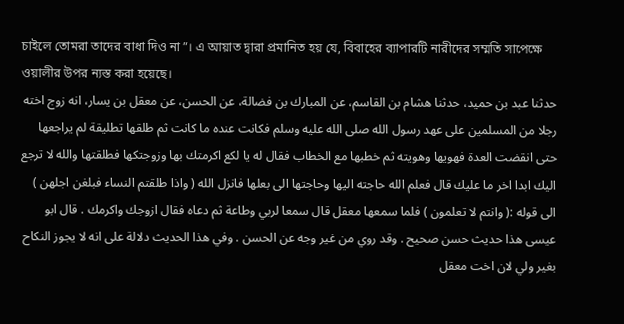চাইলে তোমরা তাদের বাধা দিও না”। এ আয়াত দ্বারা প্রমানিত হয় যে, বিবাহের ব্যাপারটি নারীদের সম্মতি সাপেক্ষে ওয়ালীর উপর ন্যস্ত করা হয়েছে।
حدثنا عبد بن حميد، حدثنا هشام بن القاسم، عن المبارك بن فضالة، عن الحسن، عن معقل بن يسار، انه زوج اخته رجلا من المسلمين على عهد رسول الله صلى الله عليه وسلم فكانت عنده ما كانت ثم طلقها تطليقة لم يراجعها حتى انقضت العدة فهويها وهويته ثم خطبها مع الخطاب فقال له يا لكع اكرمتك بها وزوجتكها فطلقتها والله لا ترجع اليك ابدا اخر ما عليك قال فعلم الله حاجته اليها وحاجتها الى بعلها فانزل الله ( واذا طلقتم النساء فبلغن اجلهن ) الى قوله :( وانتم لا تعلمون ) فلما سمعها معقل قال سمعا لربي وطاعة ثم دعاه فقال ازوجك واكرمك . قال ابو عيسى هذا حديث حسن صحيح . وقد روي من غير وجه عن الحسن . وفي هذا الحديث دلالة على انه لا يجوز النكاح بغير ولي لان اخت معقل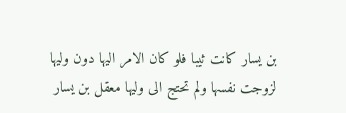بن يسار كانت ثيبا فلو كان الامر اليها دون وليها لزوجت نفسها ولم تحتج الى وليها معقل بن يسار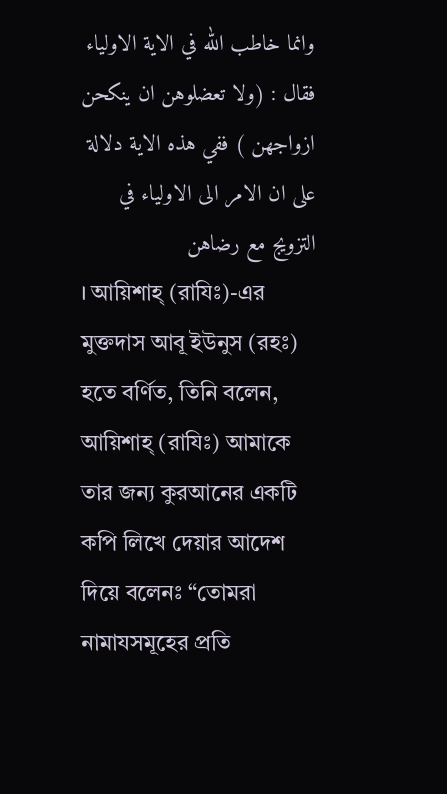وانما خاطب الله في الاية الاولياء فقال : (ولا تعضلوهن ان ينكحن ازواجهن ) ففي هذه الاية دلالة على ان الامر الى الاولياء في التزويج مع رضاهن
। আয়িশাহ্ (রাযিঃ)-এর মুক্তদাস আবূ ইউনুস (রহঃ) হতে বর্ণিত, তিনি বলেন, আয়িশাহ্ (রাযিঃ) আমাকে তার জন্য কুরআনের একটি কপি লিখে দেয়ার আদেশ দিয়ে বলেনঃ “তোমরা নামাযসমূহের প্রতি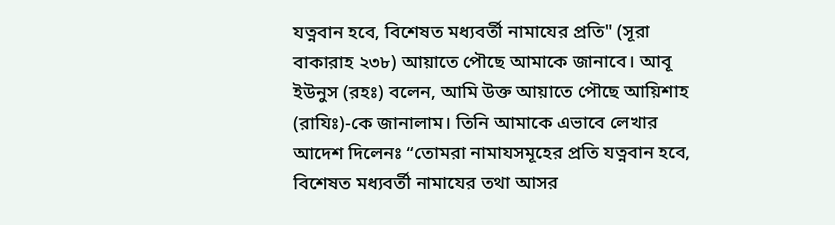যত্নবান হবে, বিশেষত মধ্যবর্তী নামাযের প্রতি" (সূরা বাকারাহ ২৩৮) আয়াতে পৌছে আমাকে জানাবে। আবূ ইউনুস (রহঃ) বলেন, আমি উক্ত আয়াতে পৌছে আয়িশাহ (রাযিঃ)-কে জানালাম। তিনি আমাকে এভাবে লেখার আদেশ দিলেনঃ “তোমরা নামাযসমূহের প্রতি যত্নবান হবে, বিশেষত মধ্যবর্তী নামাযের তথা আসর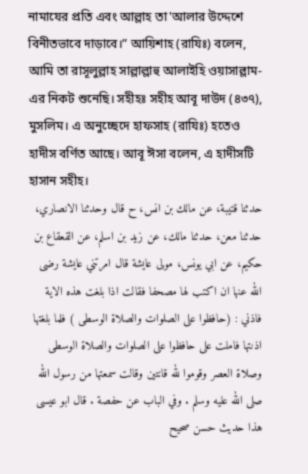নামাযের প্রতি এবং আল্লাহ তা'আলার উদ্দেশে বিনীতভাবে দাড়াবে।” আয়িশাহ (রাযিঃ) বলেন, আমি তা রাসূলুল্লাহ সাল্লাল্লাহু আলাইহি ওয়াসাল্লাম-এর নিকট শুনেছি। সহীহঃ সহীহ আবূ দাউদ (৪৩৭), মুসলিম। এ অনুচ্ছেদে হাফসাহ (রাযিঃ) হতেও হাদীস বর্ণিত আছে। আবূ ঈসা বলেন, এ হাদীসটি হাসান সহীহ।
حدثنا قتيبة، عن مالك بن انس، ح قال وحدثنا الانصاري، حدثنا معن، حدثنا مالك، عن زيد بن اسلم، عن القعقاع بن حكيم، عن ابي يونس، مولى عايشة قال امرتني عايشة رضى الله عنها ان اكتب لها مصحفا فقالت اذا بلغت هذه الاية فاذني : (حافظوا على الصلوات والصلاة الوسطى ) فلما بلغتها اذنتها فاملت على حافظوا على الصلوات والصلاة الوسطى وصلاة العصر وقوموا لله قانتين وقالت سمعتها من رسول الله صلى الله عليه وسلم . وفي الباب عن حفصة . قال ابو عيسى هذا حديث حسن صحيح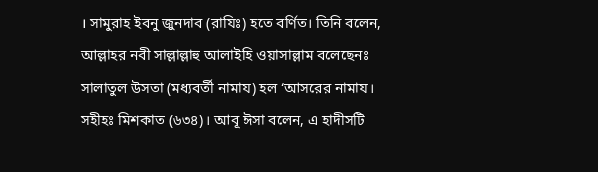। সামুরাহ ইবনু জুনদাব (রাযিঃ) হতে বর্ণিত। তিনি বলেন, আল্লাহর নবী সাল্লাল্লাহু আলাইহি ওয়াসাল্লাম বলেছেনঃ সালাতুল উসতা (মধ্যবর্তী নামায) হল ‘আসরের নামায। সহীহঃ মিশকাত (৬৩৪)। আবূ ঈসা বলেন, এ হাদীসটি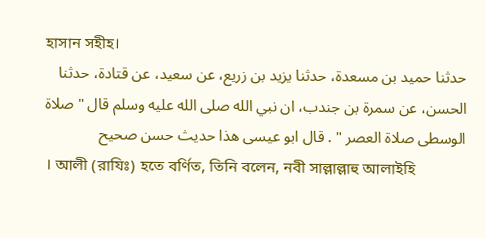হাসান সহীহ।
حدثنا حميد بن مسعدة، حدثنا يزيد بن زريع، عن سعيد، عن قتادة، حدثنا الحسن، عن سمرة بن جندب، ان نبي الله صلى الله عليه وسلم قال " صلاة الوسطى صلاة العصر " . قال ابو عيسى هذا حديث حسن صحيح
। আলী (রাযিঃ) হতে বর্ণিত, তিনি বলেন, নবী সাল্লাল্লাহু আলাইহি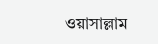ওয়াসাল্লাম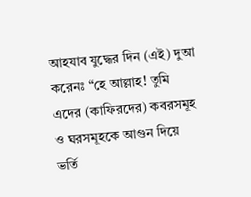আহযাব যুদ্ধের দিন (এই) দুআ করেনঃ “হে আল্লাহ! তুমি এদের (কাফিরদের) কবরসমূহ ও ঘরসমূহকে আগুন দিয়ে ভর্তি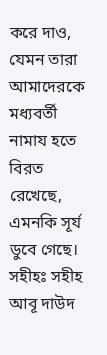করে দাও, যেমন তারা আমাদেরকে মধ্যবর্তী নামায হতে বিরত রেখেছে, এমনকি সূর্য ডুবে গেছে। সহীহঃ সহীহ আবূ দাউদ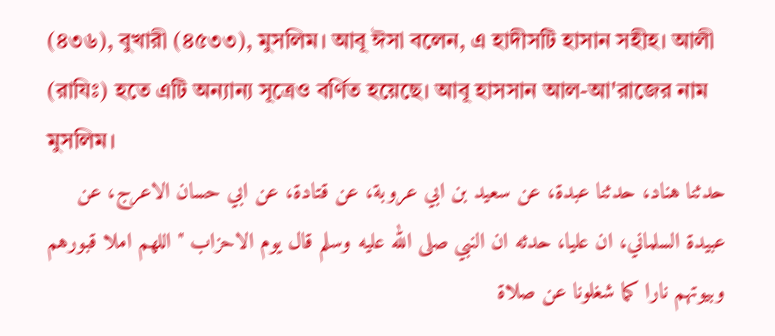(৪৩৬), বুখারী (৪৫৩৩), মুসলিম। আবূ ঈসা বলেন, এ হাদীসটি হাসান সহীহ। আলী (রাযিঃ) হতে এটি অন্যান্য সূত্রেও বর্ণিত হয়েছে। আবূ হাসসান আল-আ'রাজের নাম মুসলিম।
حدثنا هناد، حدثنا عبدة، عن سعيد بن ابي عروبة، عن قتادة، عن ابي حسان الاعرج، عن عبيدة السلماني، ان عليا، حدثه ان النبي صلى الله عليه وسلم قال يوم الاحزاب " اللهم املا قبورهم وبيوتهم نارا كما شغلونا عن صلاة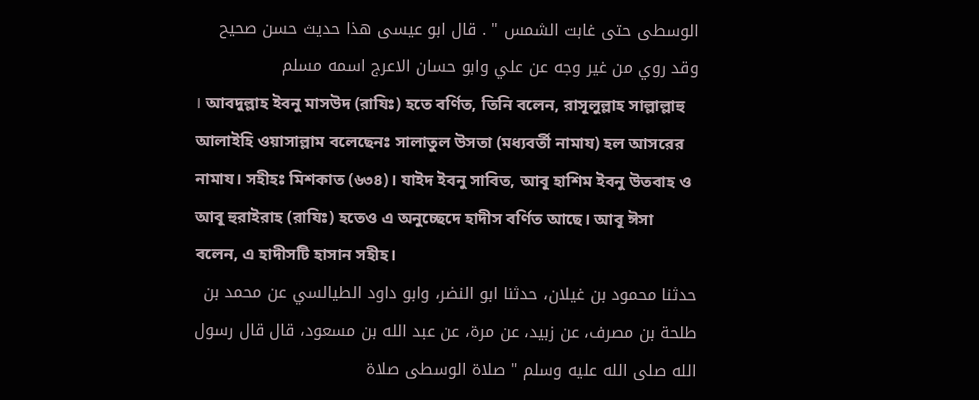الوسطى حتى غابت الشمس " . قال ابو عيسى هذا حديث حسن صحيح وقد روي من غير وجه عن علي وابو حسان الاعرج اسمه مسلم
। আবদুল্লাহ ইবনু মাসউদ (রাযিঃ) হতে বর্ণিত, তিনি বলেন, রাসূলুল্লাহ সাল্লাল্লাহু আলাইহি ওয়াসাল্লাম বলেছেনঃ সালাতুল উসতা (মধ্যবর্তী নামায) হল আসরের নামায। সহীহঃ মিশকাত (৬৩৪)। যাইদ ইবনু সাবিত, আবূ হাশিম ইবনু উতবাহ ও আবূ হুরাইরাহ (রাযিঃ) হতেও এ অনুচ্ছেদে হাদীস বর্ণিত আছে। আবূ ঈসা বলেন, এ হাদীসটি হাসান সহীহ।
حدثنا محمود بن غيلان، حدثنا ابو النضر، وابو داود الطيالسي عن محمد بن طلحة بن مصرف، عن زبيد، عن مرة، عن عبد الله بن مسعود، قال قال رسول الله صلى الله عليه وسلم " صلاة الوسطى صلاة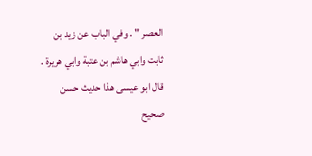العصر " . وفي الباب عن زيد بن ثابت وابي هاشم بن عتبة وابي هريرة . قال ابو عيسى هذا حديث حسن صحيح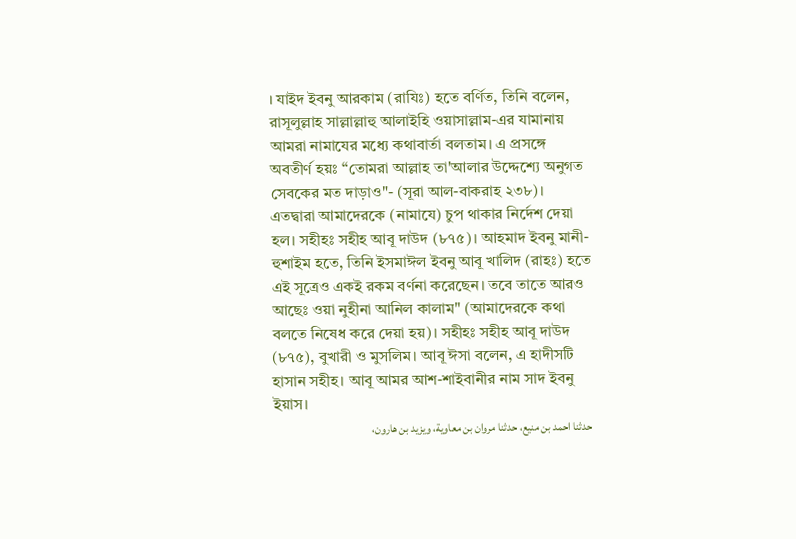। যাইদ ইবনু আরকাম (রাযিঃ) হতে বর্ণিত, তিনি বলেন, রাসূলুল্লাহ সাল্লাল্লাহু আলাইহি ওয়াসাল্লাম-এর যামানায় আমরা নামাযের মধ্যে কথাবার্তা বলতাম। এ প্রসঙ্গে অবতীর্ণ হয়ঃ “তোমরা আল্লাহ তা'আলার উদ্দেশ্যে অনুগত সেবকের মত দাড়াও"- (সূরা আল-বাকরাহ ২৩৮)। এতদ্বারা আমাদেরকে (নামাযে) চুপ থাকার নির্দেশ দেয়া হল। সহীহঃ সহীহ আবূ দাউদ (৮৭৫)। আহমাদ ইবনু মানী-হুশাইম হতে, তিনি ইসমাঈল ইবনু আবূ খালিদ (রাহঃ) হতে এই সূত্রেও একই রকম বর্ণনা করেছেন। তবে তাতে আরও আছেঃ ওয়া নুহীনা আনিল কালাম" (আমাদেরকে কথা বলতে নিষেধ করে দেয়া হয়)। সহীহঃ সহীহ আবূ দাউদ (৮৭৫), বুখারী ও মুসলিম। আবূ ঈসা বলেন, এ হাদীসটি হাসান সহীহ। আবূ আমর আশ-শাইবানীর নাম সাদ ইবনু ইয়াস।
حدثنا احمد بن منيع، حدثنا مروان بن معاوية، ويزيد بن هارون،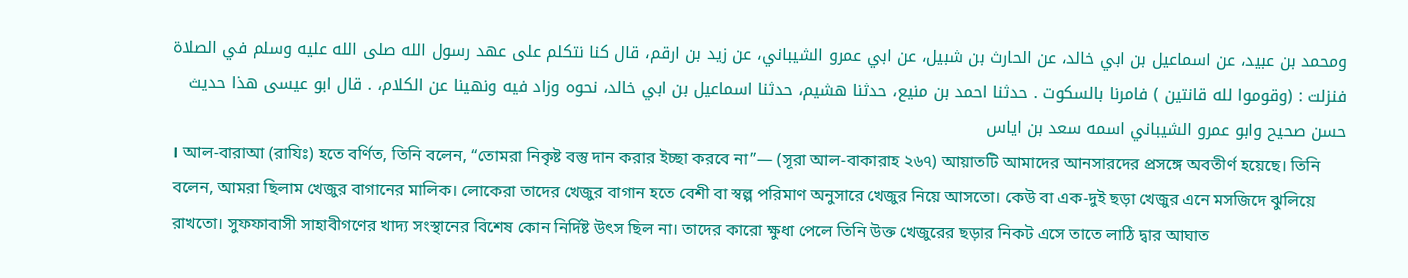ومحمد بن عبيد، عن اسماعيل بن ابي خالد، عن الحارث بن شبيل، عن ابي عمرو الشيباني، عن زيد بن ارقم، قال كنا نتكلم على عهد رسول الله صلى الله عليه وسلم في الصلاة فنزلت : (وقوموا لله قانتين ) فامرنا بالسكوت . حدثنا احمد بن منيع، حدثنا هشيم، حدثنا اسماعيل بن ابي خالد، نحوه وزاد فيه ونهينا عن الكلام، . قال ابو عيسى هذا حديث حسن صحيح وابو عمرو الشيباني اسمه سعد بن اياس
। আল-বারাআ (রাযিঃ) হতে বর্ণিত, তিনি বলেন, “তোমরা নিকৃষ্ট বস্তু দান করার ইচ্ছা করবে না”— (সূরা আল-বাকারাহ ২৬৭) আয়াতটি আমাদের আনসারদের প্রসঙ্গে অবতীর্ণ হয়েছে। তিনি বলেন, আমরা ছিলাম খেজুর বাগানের মালিক। লোকেরা তাদের খেজুর বাগান হতে বেশী বা স্বল্প পরিমাণ অনুসারে খেজুর নিয়ে আসতো। কেউ বা এক-দুই ছড়া খেজুর এনে মসজিদে ঝুলিয়ে রাখতো। সুফফাবাসী সাহাবীগণের খাদ্য সংস্থানের বিশেষ কোন নির্দিষ্ট উৎস ছিল না। তাদের কারো ক্ষুধা পেলে তিনি উক্ত খেজুরের ছড়ার নিকট এসে তাতে লাঠি দ্বার আঘাত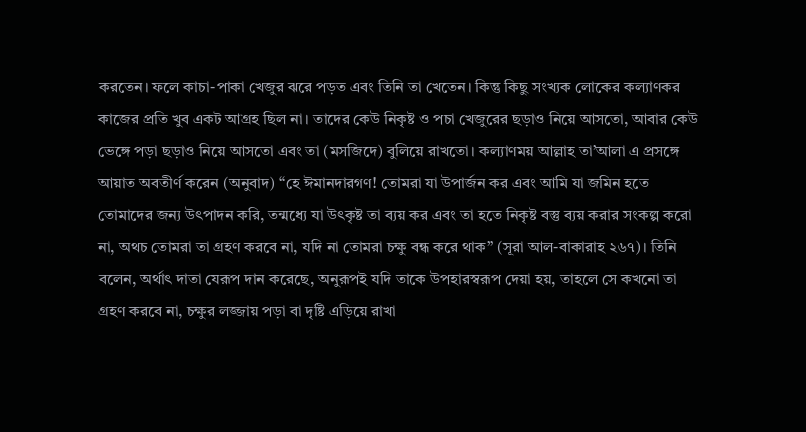করতেন। ফলে কাচা-পাকা খেজুর ঝরে পড়ত এবং তিনি তা খেতেন। কিন্তু কিছু সংখ্যক লোকের কল্যাণকর কাজের প্রতি খুব একট আগ্রহ ছিল না। তাদের কেউ নিকৃষ্ট ও পচা খেজুরের ছড়াও নিয়ে আসতো, আবার কেউ ভেঙ্গে পড়া ছড়াও নিয়ে আসতো এবং তা (মসজিদে) বুলিয়ে রাখতো। কল্যাণময় আল্লাহ তা’আলা এ প্রসঙ্গে আয়াত অবতীর্ণ করেন (অনুবাদ) “হে ঈমানদারগণ! তোমরা যা উপার্জন কর এবং আমি যা জমিন হতে তোমাদের জন্য উৎপাদন করি, তন্মধ্যে যা উৎকৃষ্ট তা ব্যয় কর এবং তা হতে নিকৃষ্ট বস্তু ব্যয় করার সংকল্প করো না, অথচ তোমরা তা গ্রহণ করবে না, যদি না তোমরা চক্ষু বন্ধ করে থাক” (সূরা আল-বাকারাহ ২৬৭)। তিনি বলেন, অর্থাৎ দাতা যেরূপ দান করেছে, অনুরূপই যদি তাকে উপহারস্বরূপ দেয়া হয়, তাহলে সে কখনো তা গ্রহণ করবে না, চক্ষুর লজ্জায় পড়া বা দৃষ্টি এড়িয়ে রাখা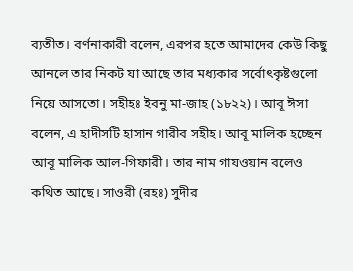ব্যতীত। বর্ণনাকারী বলেন, এরপর হতে আমাদের কেউ কিছু আনলে তার নিকট যা আছে তার মধ্যকার সর্বোৎকৃষ্টগুলো নিয়ে আসতো। সহীহঃ ইবনু মা-জাহ (১৮২২)। আবূ ঈসা বলেন, এ হাদীসটি হাসান গারীব সহীহ। আবূ মালিক হচ্ছেন আবূ মালিক আল-গিফারী। তার নাম গাযওয়ান বলেও কথিত আছে। সাওরী (রহঃ) সুদীর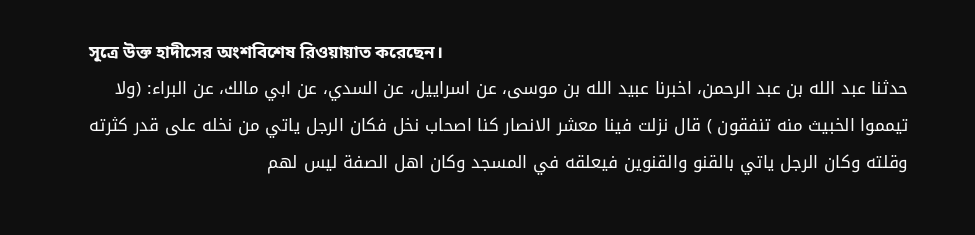সূত্রে উক্ত হাদীসের অংশবিশেষ রিওয়ায়াত করেছেন।
حدثنا عبد الله بن عبد الرحمن، اخبرنا عبيد الله بن موسى، عن اسراييل، عن السدي، عن ابي مالك، عن البراء: (ولا تيمموا الخبيث منه تنفقون ) قال نزلت فينا معشر الانصار كنا اصحاب نخل فكان الرجل ياتي من نخله على قدر كثرته وقلته وكان الرجل ياتي بالقنو والقنوين فيعلقه في المسجد وكان اهل الصفة ليس لهم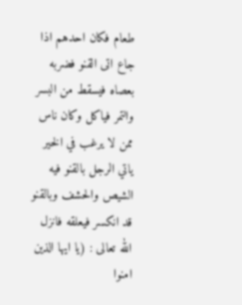طعام فكان احدهم اذا جاع اتى القنو فضربه بعصاه فيسقط من البسر والتمر فياكل وكان ناس ممن لا يرغب في الخير ياتي الرجل بالقنو فيه الشيص والحشف وبالقنو قد انكسر فيعلقه فانزل الله تعالى : (يا ايها الذين امنوا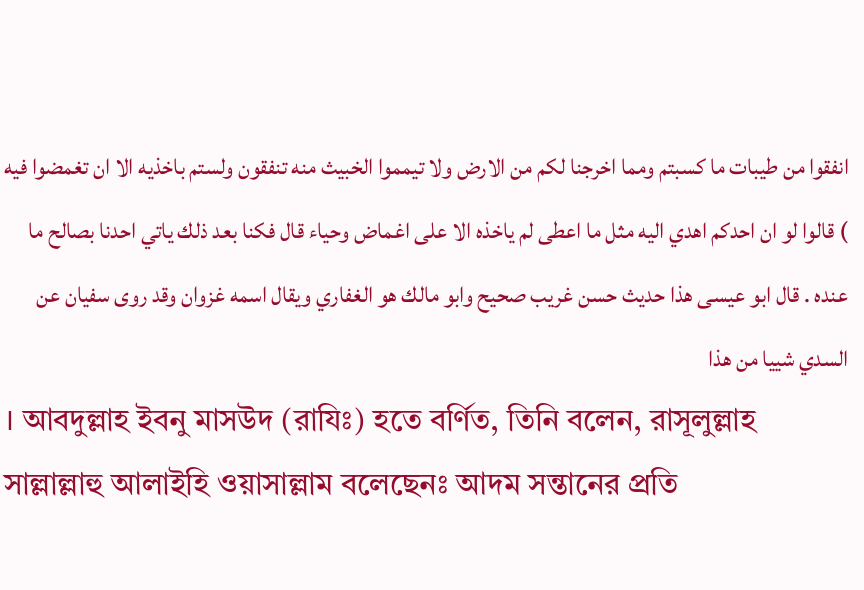انفقوا من طيبات ما كسبتم ومما اخرجنا لكم من الارض ولا تيمموا الخبيث منه تنفقون ولستم باخذيه الا ان تغمضوا فيه ) قالوا لو ان احدكم اهدي اليه مثل ما اعطى لم ياخذه الا على اغماض وحياء قال فكنا بعد ذلك ياتي احدنا بصالح ما عنده . قال ابو عيسى هذا حديث حسن غريب صحيح وابو مالك هو الغفاري ويقال اسمه غزوان وقد روى سفيان عن السدي شييا من هذا
। আবদুল্লাহ ইবনু মাসউদ (রাযিঃ) হতে বর্ণিত, তিনি বলেন, রাসূলুল্লাহ সাল্লাল্লাহু আলাইহি ওয়াসাল্লাম বলেছেনঃ আদম সন্তানের প্রতি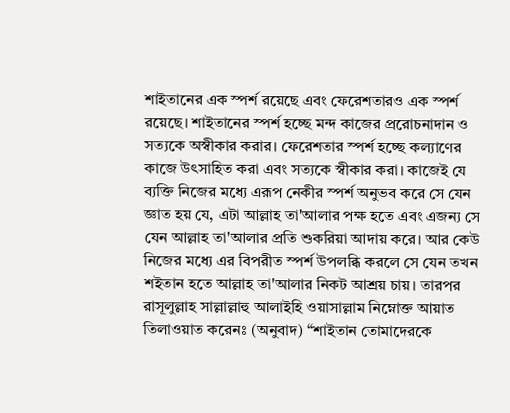শাইতানের এক স্পর্শ রয়েছে এবং ফেরেশতারও এক স্পর্শ রয়েছে। শাইতানের স্পর্শ হচ্ছে মন্দ কাজের প্ররোচনাদান ও সত্যকে অস্বীকার করার। ফেরেশতার স্পর্শ হচ্ছে কল্যাণের কাজে উৎসাহিত করা এবং সত্যকে স্বীকার করা। কাজেই যে ব্যক্তি নিজের মধ্যে এরূপ নেকীর স্পর্শ অনুভব করে সে যেন জ্ঞাত হয় যে, এটা আল্লাহ তা'আলার পক্ষ হতে এবং এজন্য সে যেন আল্লাহ তা'আলার প্রতি শুকরিয়া আদায় করে। আর কেউ নিজের মধ্যে এর বিপরীত স্পর্শ উপলব্ধি করলে সে যেন তখন শইতান হতে আল্লাহ তা'আলার নিকট আশ্রয় চায়। তারপর রাসূলুল্লাহ সাল্লাল্লাহু আলাইহি ওয়াসাল্লাম নিম্নোক্ত আয়াত তিলাওয়াত করেনঃ (অনুবাদ) “শাইতান তোমাদেরকে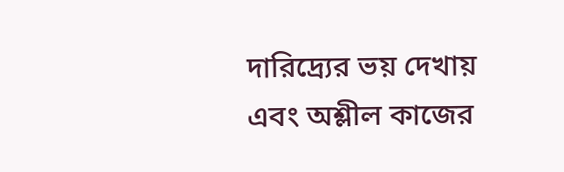দারিদ্র্যের ভয় দেখায় এবং অশ্লীল কাজের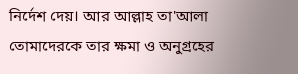নির্দেশ দেয়। আর আল্লাহ তা'আলা তোমাদেরকে তার ক্ষমা ও অনুগ্রহের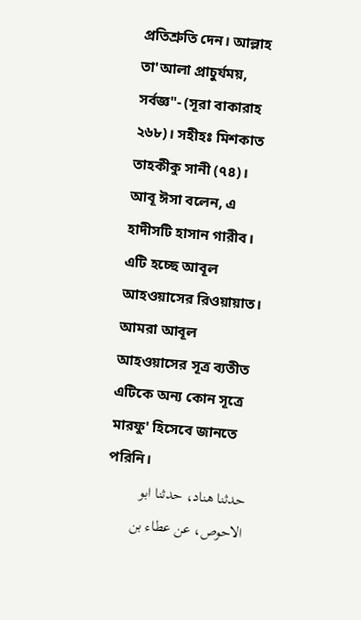প্রতিশ্রুতি দেন। আল্লাহ তা'আলা প্রাচুর্যময়, সর্বজ্ঞ"- (সূরা বাকারাহ ২৬৮)। সহীহঃ মিশকাত তাহকীকু সানী (৭৪)। আবূ ঈসা বলেন, এ হাদীসটি হাসান গারীব। এটি হচ্ছে আবূল আহওয়াসের রিওয়ায়াত। আমরা আবূল আহওয়াসের সূত্র ব্যতীত এটিকে অন্য কোন সূত্রে মারফু' হিসেবে জানতে পরিনি।
حدثنا هناد، حدثنا ابو الاحوص، عن عطاء بن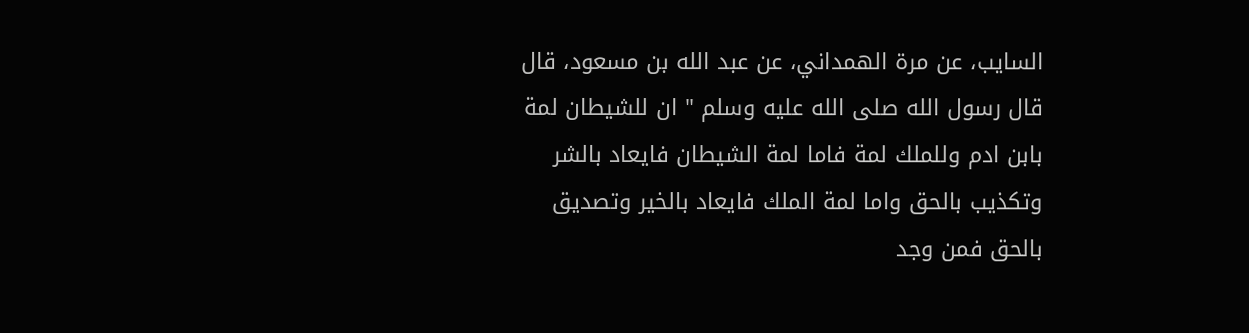السايب، عن مرة الهمداني، عن عبد الله بن مسعود، قال قال رسول الله صلى الله عليه وسلم " ان للشيطان لمة بابن ادم وللملك لمة فاما لمة الشيطان فايعاد بالشر وتكذيب بالحق واما لمة الملك فايعاد بالخير وتصديق بالحق فمن وجد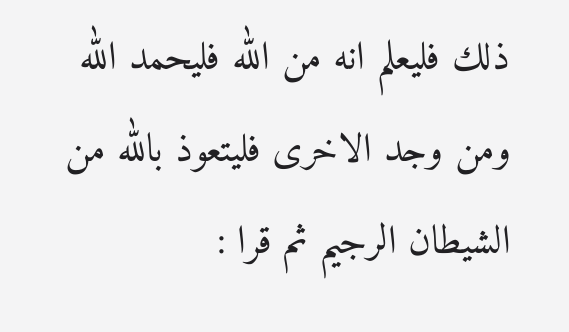ذلك فليعلم انه من الله فليحمد الله ومن وجد الاخرى فليتعوذ بالله من الشيطان الرجيم ثم قرا :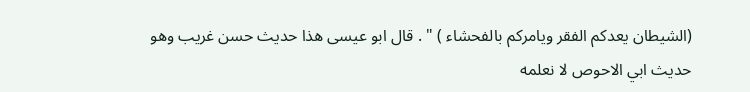(الشيطان يعدكم الفقر ويامركم بالفحشاء ) " . قال ابو عيسى هذا حديث حسن غريب وهو حديث ابي الاحوص لا نعلمه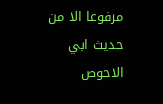مرفوعا الا من حديث ابي الاحوص